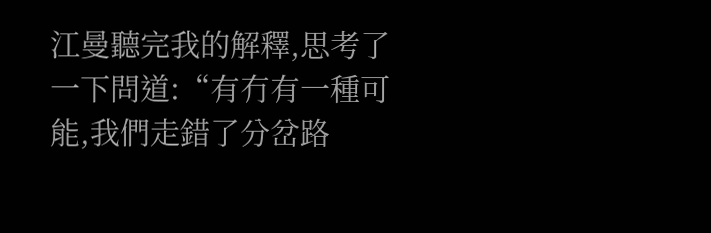江曼聽完我的解釋,思考了一下問道:“有冇有一種可能,我們走錯了分岔路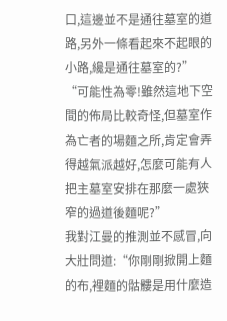口,這邊並不是通往墓室的道路,另外一條看起來不起眼的小路,纔是通往墓室的?”
“可能性為零!雖然這地下空間的佈局比較奇怪,但墓室作為亡者的場麵之所,肯定會弄得越氣派越好,怎麼可能有人把主墓室安排在那麼一處狹窄的過道後麵呢?”
我對江曼的推測並不感冒,向大壯問道:“你剛剛掀開上麵的布,裡麵的骷髏是用什麼造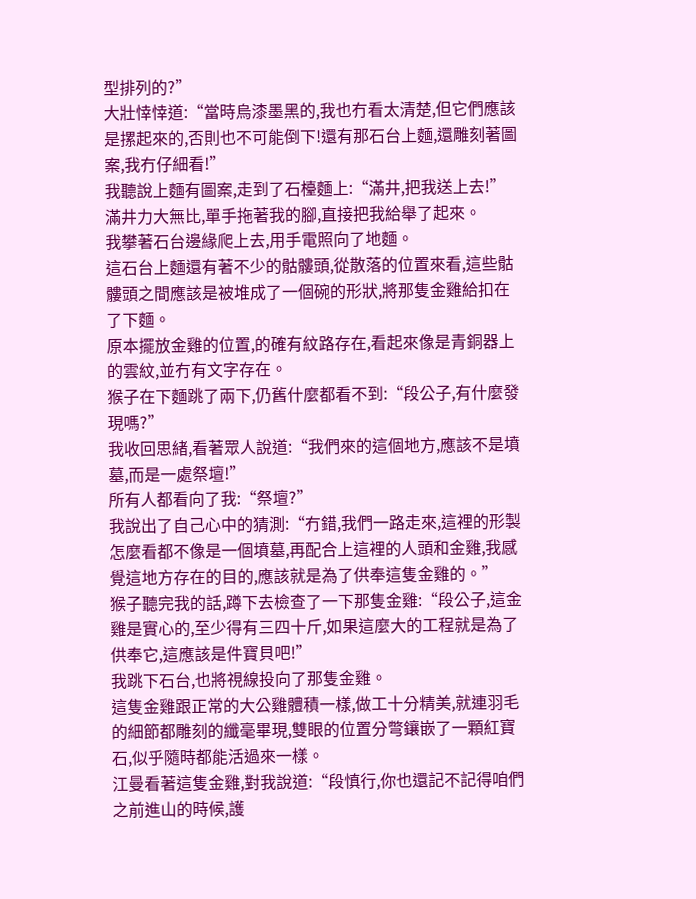型排列的?”
大壯悻悻道:“當時烏漆墨黑的,我也冇看太清楚,但它們應該是摞起來的,否則也不可能倒下!還有那石台上麵,還雕刻著圖案,我冇仔細看!”
我聽說上麵有圖案,走到了石檯麵上:“滿井,把我送上去!”
滿井力大無比,單手拖著我的腳,直接把我給舉了起來。
我攀著石台邊緣爬上去,用手電照向了地麵。
這石台上麵還有著不少的骷髏頭,從散落的位置來看,這些骷髏頭之間應該是被堆成了一個碗的形狀,將那隻金雞給扣在了下麵。
原本擺放金雞的位置,的確有紋路存在,看起來像是青銅器上的雲紋,並冇有文字存在。
猴子在下麵跳了兩下,仍舊什麼都看不到:“段公子,有什麼發現嗎?”
我收回思緒,看著眾人說道:“我們來的這個地方,應該不是墳墓,而是一處祭壇!”
所有人都看向了我:“祭壇?”
我說出了自己心中的猜測:“冇錯,我們一路走來,這裡的形製怎麼看都不像是一個墳墓,再配合上這裡的人頭和金雞,我感覺這地方存在的目的,應該就是為了供奉這隻金雞的。”
猴子聽完我的話,蹲下去檢查了一下那隻金雞:“段公子,這金雞是實心的,至少得有三四十斤,如果這麼大的工程就是為了供奉它,這應該是件寶貝吧!”
我跳下石台,也將視線投向了那隻金雞。
這隻金雞跟正常的大公雞體積一樣,做工十分精美,就連羽毛的細節都雕刻的纖毫畢現,雙眼的位置分彆鑲嵌了一顆紅寶石,似乎隨時都能活過來一樣。
江曼看著這隻金雞,對我說道:“段慎行,你也還記不記得咱們之前進山的時候,護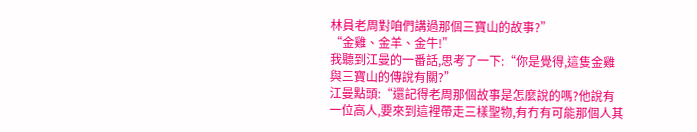林員老周對咱們講過那個三寶山的故事?”
“金雞、金羊、金牛!”
我聽到江曼的一番話,思考了一下:“你是覺得,這隻金雞與三寶山的傳說有關?”
江曼點頭:“還記得老周那個故事是怎麼說的嗎?他說有一位高人,要來到這裡帶走三樣聖物,有冇有可能那個人其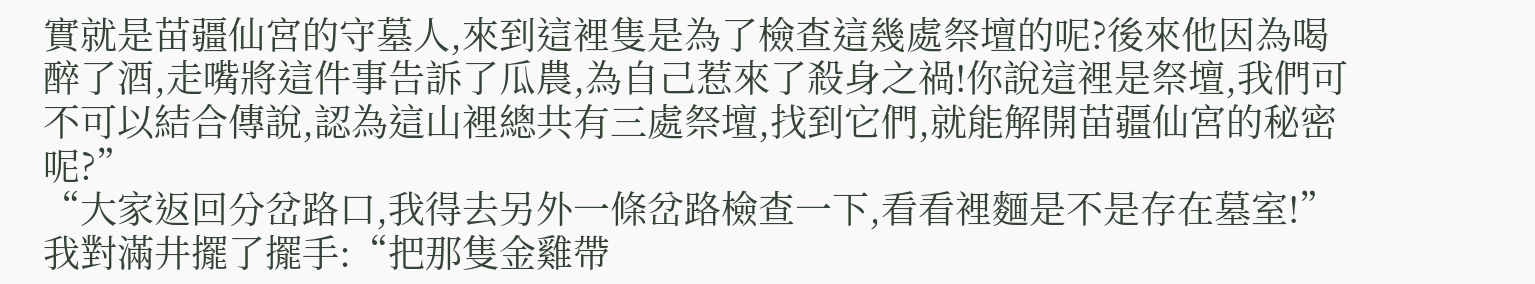實就是苗疆仙宮的守墓人,來到這裡隻是為了檢查這幾處祭壇的呢?後來他因為喝醉了酒,走嘴將這件事告訴了瓜農,為自己惹來了殺身之禍!你說這裡是祭壇,我們可不可以結合傳說,認為這山裡總共有三處祭壇,找到它們,就能解開苗疆仙宮的秘密呢?”
“大家返回分岔路口,我得去另外一條岔路檢查一下,看看裡麵是不是存在墓室!”
我對滿井擺了擺手:“把那隻金雞帶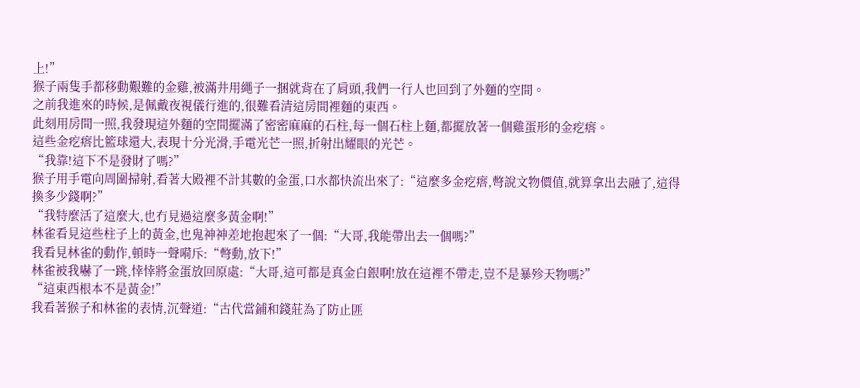上!”
猴子兩隻手都移動艱難的金雞,被滿井用繩子一捆就背在了肩頭,我們一行人也回到了外麵的空間。
之前我進來的時候,是佩戴夜視儀行進的,很難看清這房間裡麵的東西。
此刻用房間一照,我發現這外麵的空間擺滿了密密麻麻的石柱,每一個石柱上麵,都擺放著一個雞蛋形的金疙瘩。
這些金疙瘩比籃球還大,表現十分光滑,手電光芒一照,折射出耀眼的光芒。
“我靠!這下不是發財了嗎?”
猴子用手電向周圍掃射,看著大殿裡不計其數的金蛋,口水都快流出來了:“這麼多金疙瘩,彆說文物價值,就算拿出去融了,這得換多少錢啊?”
“我特麼活了這麼大,也冇見過這麼多黃金啊!”
林雀看見這些柱子上的黃金,也鬼神神差地抱起來了一個:“大哥,我能帶出去一個嗎?”
我看見林雀的動作,頓時一聲嗬斥:“彆動,放下!”
林雀被我嚇了一跳,悻悻將金蛋放回原處:“大哥,這可都是真金白銀啊!放在這裡不帶走,豈不是暴殄天物嗎?”
“這東西根本不是黃金!”
我看著猴子和林雀的表情,沉聲道:“古代當鋪和錢莊為了防止匪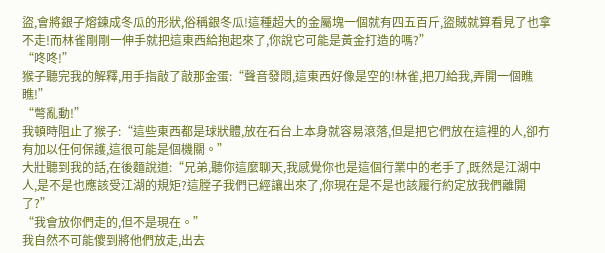盜,會將銀子熔鍊成冬瓜的形狀,俗稱銀冬瓜!這種超大的金屬塊一個就有四五百斤,盜賊就算看見了也拿不走!而林雀剛剛一伸手就把這東西給抱起來了,你說它可能是黃金打造的嗎?”
“咚咚!”
猴子聽完我的解釋,用手指敲了敲那金蛋:“聲音發悶,這東西好像是空的!林雀,把刀給我,弄開一個瞧瞧!”
“彆亂動!”
我頓時阻止了猴子:“這些東西都是球狀體,放在石台上本身就容易滾落,但是把它們放在這裡的人,卻冇有加以任何保護,這很可能是個機關。”
大壯聽到我的話,在後麵說道:“兄弟,聽你這麼聊天,我感覺你也是這個行業中的老手了,既然是江湖中人,是不是也應該受江湖的規矩?這膛子我們已經讓出來了,你現在是不是也該履行約定放我們離開了?”
“我會放你們走的,但不是現在。”
我自然不可能傻到將他們放走,出去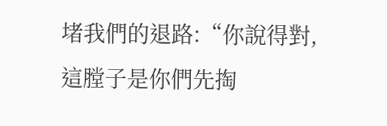堵我們的退路:“你說得對,這膛子是你們先掏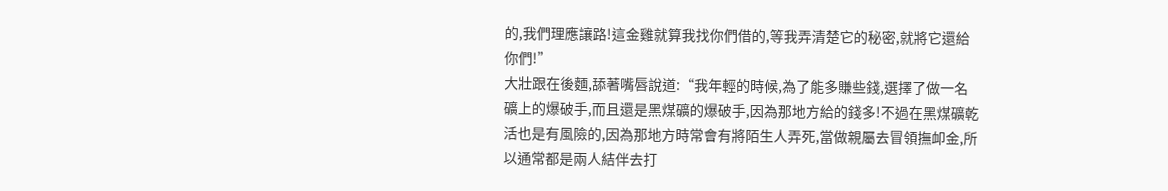的,我們理應讓路!這金雞就算我找你們借的,等我弄清楚它的秘密,就將它還給你們!”
大壯跟在後麵,舔著嘴唇說道:“我年輕的時候,為了能多賺些錢,選擇了做一名礦上的爆破手,而且還是黑煤礦的爆破手,因為那地方給的錢多!不過在黑煤礦乾活也是有風險的,因為那地方時常會有將陌生人弄死,當做親屬去冒領撫卹金,所以通常都是兩人結伴去打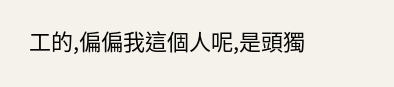工的,偏偏我這個人呢,是頭獨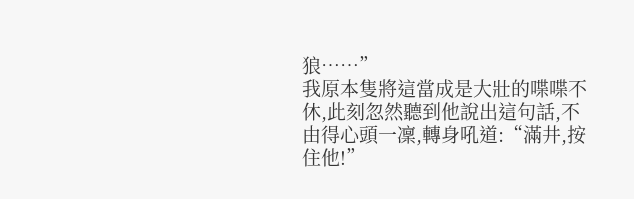狼……”
我原本隻將這當成是大壯的喋喋不休,此刻忽然聽到他說出這句話,不由得心頭一凜,轉身吼道:“滿井,按住他!”